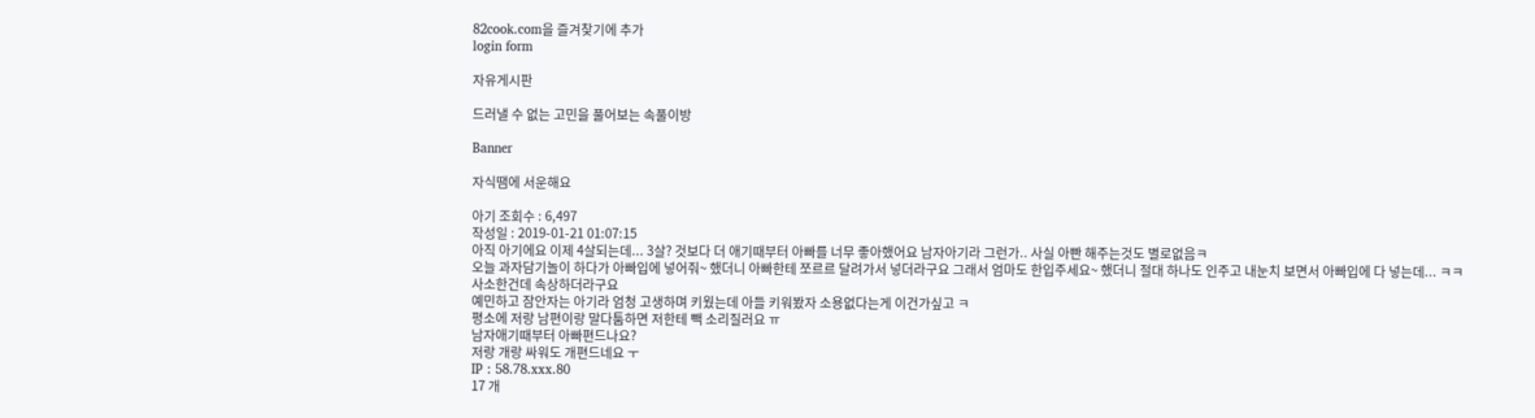82cook.com을 즐겨찾기에 추가
login form

자유게시판

드러낼 수 없는 고민을 풀어보는 속풀이방

Banner

자식땜에 서운해요

아기 조회수 : 6,497
작성일 : 2019-01-21 01:07:15
아직 아기에요 이제 4살되는데... 3살? 것보다 더 애기때부터 아빠를 너무 좋아했어요 남자아기라 그런가.. 사실 아빤 해주는것도 별로없음ㅋ
오늘 과자담기놀이 하다가 아빠입에 넣어줘~ 했더니 아빠한테 쪼르르 달려가서 넣더라구요 그래서 엄마도 한입주세요~ 했더니 절대 하나도 인주고 내눈치 보면서 아빠입에 다 넣는데... ㅋㅋ
사소한건데 속상하더라구요
예민하고 잠안자는 아기라 엄청 고생하며 키웠는데 아들 키워봤자 소용없다는게 이건가싶고 ㅋ
평소에 저랑 남편이랑 말다툼하면 저한테 빽 소리질러요 ㅠ
남자애기때부터 아빠편드나요?
저랑 개랑 싸워도 개편드네요 ㅜ
IP : 58.78.xxx.80
17 개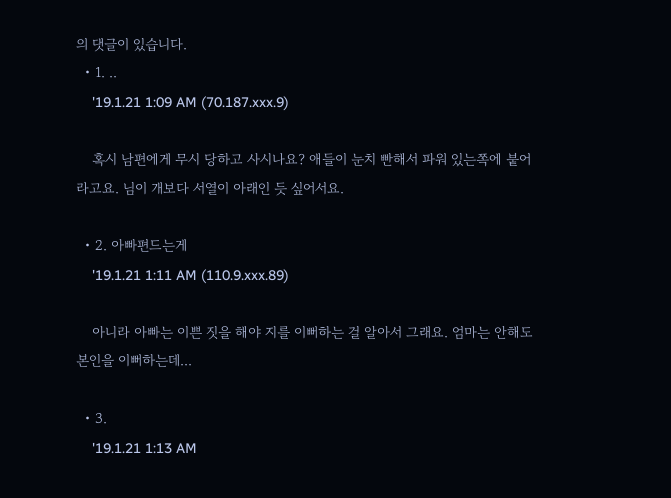의 댓글이 있습니다.
  • 1. ..
    '19.1.21 1:09 AM (70.187.xxx.9)

    혹시 남편에게 무시 당하고 사시나요? 애들이 눈치 빤해서 파워 있는쪽에 붙어라고요. 님이 개보다 서열이 아래인 듯 싶어서요.

  • 2. 아빠편드는게
    '19.1.21 1:11 AM (110.9.xxx.89)

    아니라 아빠는 이쁜 짓을 해야 지를 이뻐하는 걸 알아서 그래요. 엄마는 안해도 본인을 이뻐하는데...

  • 3.
    '19.1.21 1:13 AM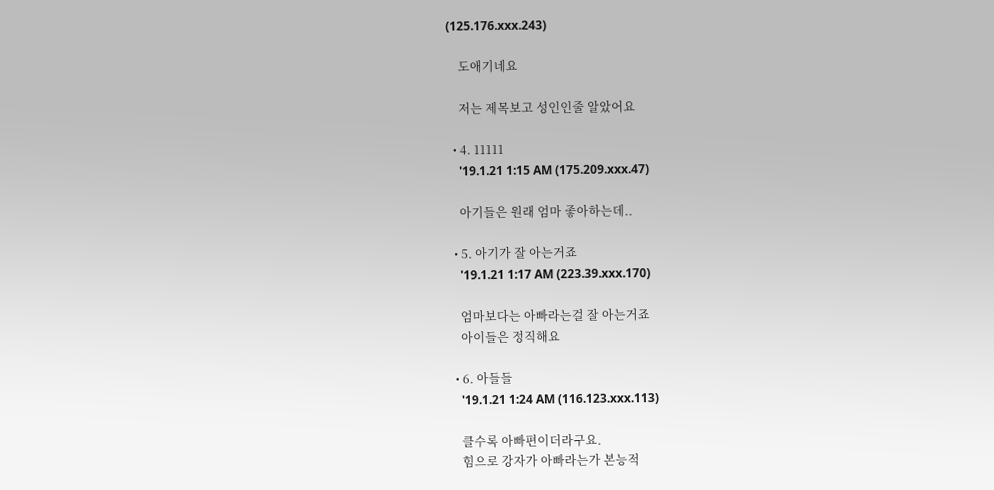(125.176.xxx.243)

    도애기네요

    저는 제목보고 성인인줄 알았어요

  • 4. 11111
    '19.1.21 1:15 AM (175.209.xxx.47)

    아기들은 원래 엄마 좋아하는데..

  • 5. 아기가 잘 아는거죠
    '19.1.21 1:17 AM (223.39.xxx.170)

    엄마보다는 아빠라는걸 잘 아는거죠
    아이들은 정직해요

  • 6. 아들들
    '19.1.21 1:24 AM (116.123.xxx.113)

    클수록 아빠편이더라구요.
    힘으로 강자가 아빠라는가 본능적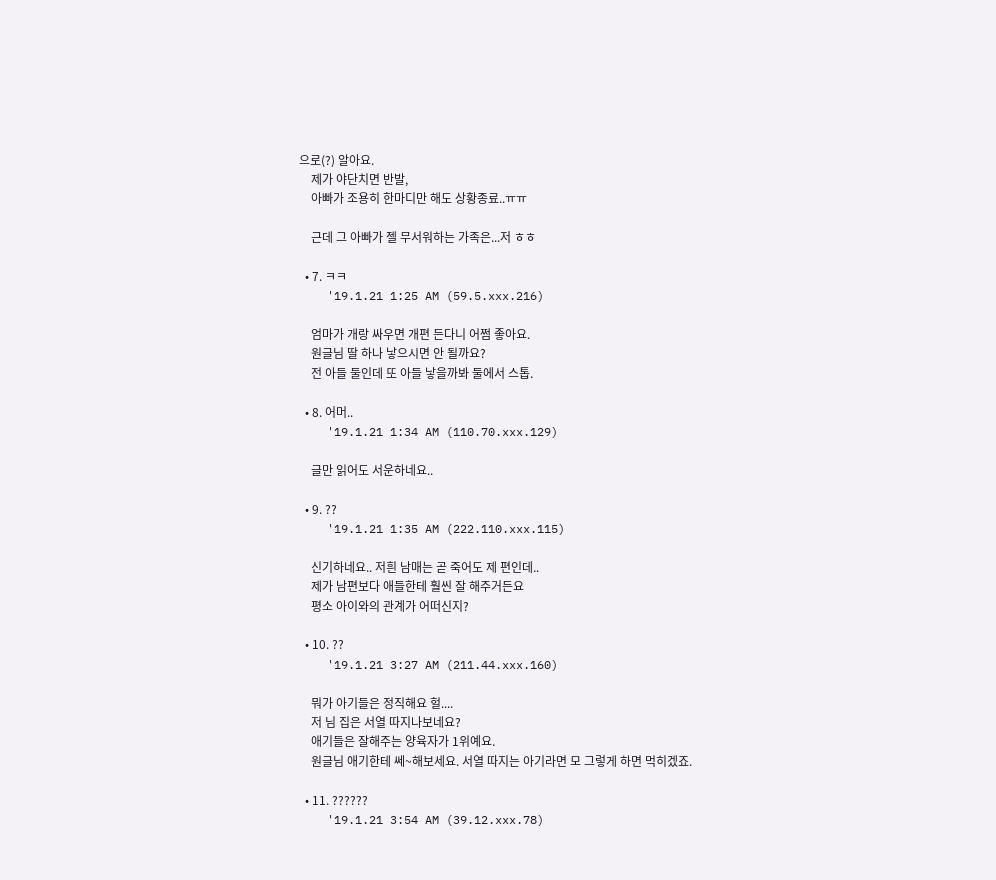으로(?) 알아요.
    제가 야단치면 반발,
    아빠가 조용히 한마디만 해도 상황종료..ㅠㅠ

    근데 그 아빠가 젤 무서워하는 가족은...저 ㅎㅎ

  • 7. ㅋㅋ
    '19.1.21 1:25 AM (59.5.xxx.216)

    엄마가 개랑 싸우면 개편 든다니 어쩜 좋아요.
    원글님 딸 하나 낳으시면 안 될까요?
    전 아들 둘인데 또 아들 낳을까봐 둘에서 스톱.

  • 8. 어머..
    '19.1.21 1:34 AM (110.70.xxx.129)

    글만 읽어도 서운하네요..

  • 9. ??
    '19.1.21 1:35 AM (222.110.xxx.115)

    신기하네요.. 저흰 남매는 곧 죽어도 제 편인데..
    제가 남편보다 애들한테 훨씬 잘 해주거든요
    평소 아이와의 관계가 어떠신지?

  • 10. ??
    '19.1.21 3:27 AM (211.44.xxx.160)

    뭐가 아기들은 정직해요 헐....
    저 님 집은 서열 따지나보네요?
    애기들은 잘해주는 양육자가 1위예요.
    원글님 애기한테 쎄~해보세요. 서열 따지는 아기라면 모 그렇게 하면 먹히겠죠.

  • 11. ??????
    '19.1.21 3:54 AM (39.12.xxx.78)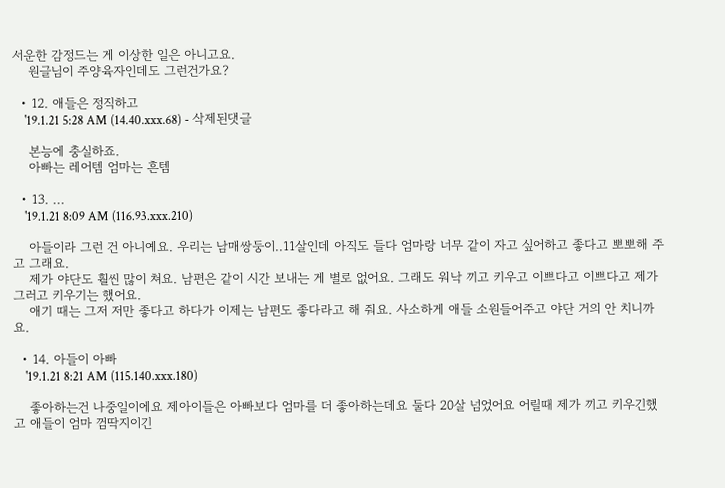서운한 감정드는 게 이상한 일은 아니고요.
    원글님이 주양육자인데도 그런건가요?

  • 12. 애들은 정직하고
    '19.1.21 5:28 AM (14.40.xxx.68) - 삭제된댓글

    본능에 충실하죠.
    아빠는 레어템 엄마는 흔템

  • 13. ...
    '19.1.21 8:09 AM (116.93.xxx.210)

    아들이라 그런 건 아니예요. 우리는 남매쌍둥이..11살인데 아직도 들다 엄마랑 너무 같이 자고 싶어하고 좋다고 뽀뽀해 주고 그래요.
    제가 야단도 훨씬 많이 쳐요. 남편은 같이 시간 보내는 게 별로 없어요. 그래도 워낙 끼고 키우고 이쁘다고 이쁘다고 제가 그러고 키우기는 했어요.
    애기 때는 그저 저만 좋다고 하다가 이제는 남편도 좋다라고 해 줘요. 사소하게 애들 소원들어주고 야단 거의 안 치니까요.

  • 14. 아들이 아빠
    '19.1.21 8:21 AM (115.140.xxx.180)

    좋아하는건 나중일이에요 제아이들은 아빠보다 엄마를 더 좋아하는데요 둘다 20살 넘었어요 어릴때 제가 끼고 키우긴했고 애들이 엄마 껌딱지이긴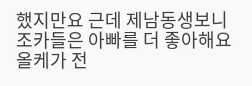했지만요 근데 제남동생보니 조카들은 아빠를 더 좋아해요 올케가 전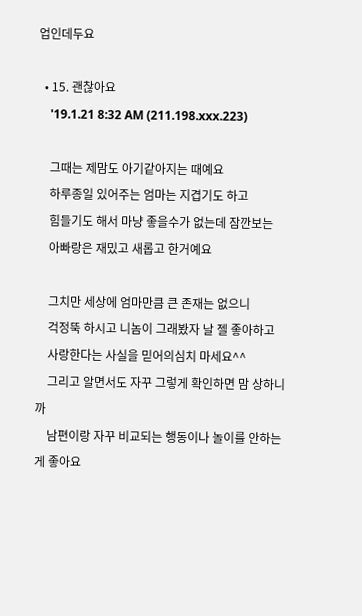업인데두요

  • 15. 괜찮아요
    '19.1.21 8:32 AM (211.198.xxx.223)

    그때는 제맘도 아기같아지는 때예요
    하루종일 있어주는 엄마는 지겹기도 하고
    힘들기도 해서 마냥 좋을수가 없는데 잠깐보는
    아빠랑은 재밌고 새롭고 한거예요

    그치만 세상에 엄마만큼 큰 존재는 없으니
    걱정뚝 하시고 니놈이 그래봤자 날 젤 좋아하고
    사랑한다는 사실을 믿어의심치 마세요^^
    그리고 알면서도 자꾸 그렇게 확인하면 맘 상하니까
    남편이랑 자꾸 비교되는 행동이나 놀이를 안하는게 좋아요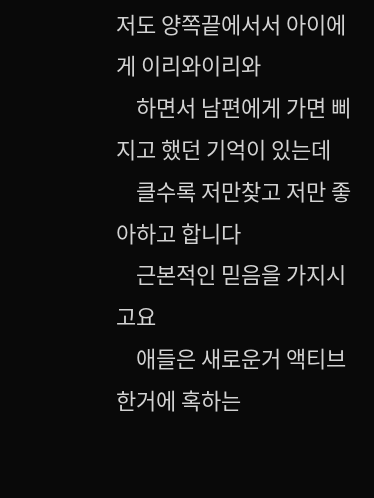저도 양쪽끝에서서 아이에게 이리와이리와
    하면서 남편에게 가면 삐지고 했던 기억이 있는데
    클수록 저만찾고 저만 좋아하고 합니다
    근본적인 믿음을 가지시고요
    애들은 새로운거 액티브한거에 혹하는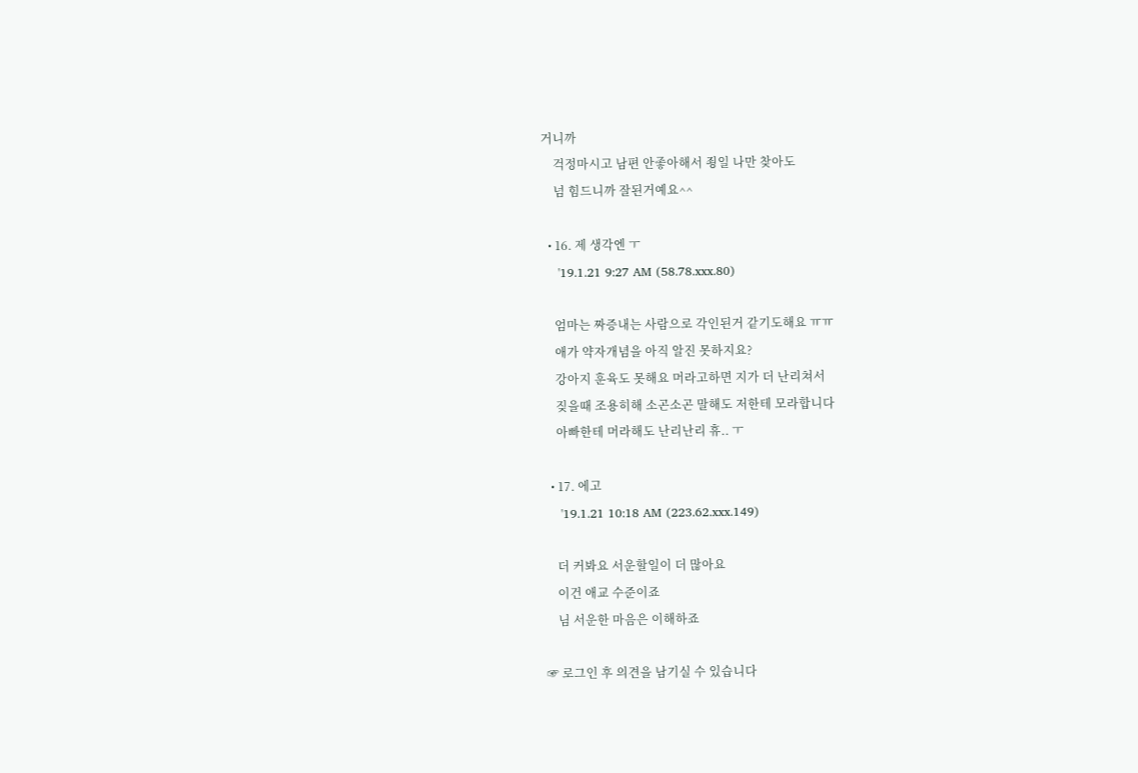거니까
    걱정마시고 남편 안좋아해서 죙일 나만 찾아도
    넘 힘드니까 잘된거예요^^

  • 16. 제 생각엔 ㅜ
    '19.1.21 9:27 AM (58.78.xxx.80)

    엄마는 짜증내는 사람으로 각인된거 같기도해요 ㅠㅠ
    애가 약자개념을 아직 알진 못하지요?
    강아지 훈육도 못해요 머라고하면 지가 더 난리쳐서
    짖을때 조용히해 소곤소곤 말해도 저한테 모라합니다
    아빠한테 머라해도 난리난리 휴.. ㅜ

  • 17. 에고
    '19.1.21 10:18 AM (223.62.xxx.149)

    더 커봐요 서운할일이 더 많아요
    이건 애교 수준이죠
    님 서운한 마음은 이해하죠

☞ 로그인 후 의견을 남기실 수 있습니다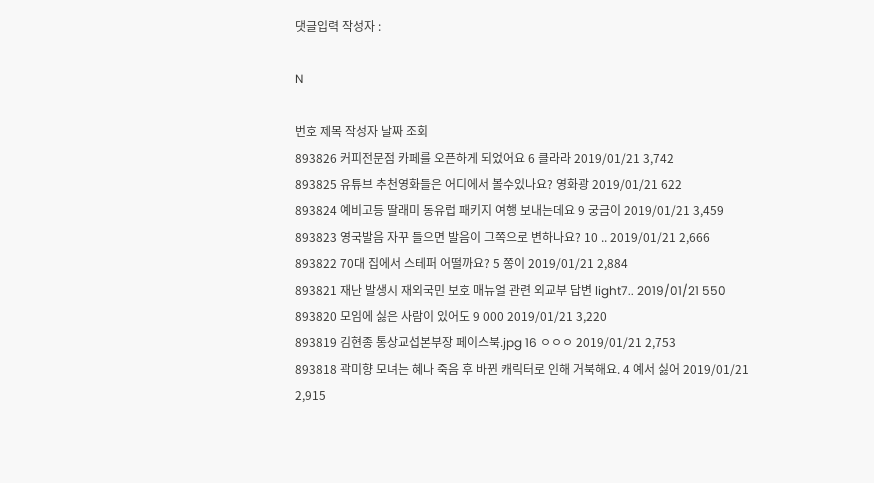댓글입력 작성자 :

N

번호 제목 작성자 날짜 조회
893826 커피전문점 카페를 오픈하게 되었어요 6 클라라 2019/01/21 3,742
893825 유튜브 추천영화들은 어디에서 볼수있나요? 영화광 2019/01/21 622
893824 예비고등 딸래미 동유럽 패키지 여행 보내는데요 9 궁금이 2019/01/21 3,459
893823 영국발음 자꾸 들으면 발음이 그쪽으로 변하나요? 10 .. 2019/01/21 2,666
893822 70대 집에서 스테퍼 어떨까요? 5 쫑이 2019/01/21 2,884
893821 재난 발생시 재외국민 보호 매뉴얼 관련 외교부 답변 light7.. 2019/01/21 550
893820 모임에 싫은 사람이 있어도 9 000 2019/01/21 3,220
893819 김현종 통상교섭본부장 페이스북.jpg 16 ㅇㅇㅇ 2019/01/21 2,753
893818 곽미향 모녀는 혜나 죽음 후 바뀐 캐릭터로 인해 거북해요. 4 예서 싫어 2019/01/21 2,915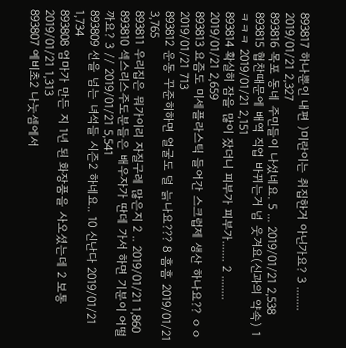893817 하나뿐인 내편 )미란이는 취집한거 아닌가요? 3 ........ 2019/01/21 2,327
893816 목포 동네 주민들이 나섰네요. 5 ... 2019/01/21 2,538
893815 협찬때문에 배역 직업 바뀌는거 넘 웃겨요(신과의 약속) 1 ㅋㅋㅋ 2019/01/21 2,151
893814 확실히 잠을 많이 잤더니 피부가 피부가....... 2 ........ 2019/01/21 2,659
893813 요즘도 미세플라스틱 들어간 스크럽제 생산 하나요?? ㅇㅇ 2019/01/21 713
893812 운동 꾸준히하면 얼굴도 덜 늙나요??? 8 흠흠 2019/01/21 3,765
893811 우리집은 뭐가이리 자질구레 많은지 2 .. 2019/01/21 1,860
893810 섹스리스주도분들은 배우자가 딴데 가서 하면 기분이 어떨까요? 3 // 2019/01/21 5,541
893809 선을 넘는 녀석들 시즌2 하네요.. 10 신난다 2019/01/21 1,734
893808 엄마가 만든 지 1년 된 화장품을 사오셨는데 2 보통 2019/01/21 1,313
893807 예비초2 나눗셈에서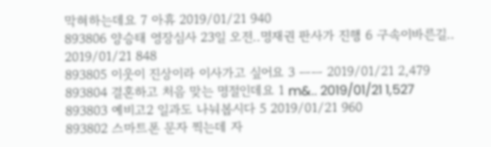막혀하는데요 7 아휴 2019/01/21 940
893806 양승태 영장심사 23일 오전..명재권 판사가 진행 6 구속이바른길.. 2019/01/21 848
893805 이웃이 진상이라 이사가고 싶어요 3 ㅡㅡ 2019/01/21 2,479
893804 결혼하고 처음 맞는 명절인데요 1 m&.. 2019/01/21 1,527
893803 예비고2 일과도 나눠봅시다 5 2019/01/21 960
893802 스마트폰 문자 찍는데 자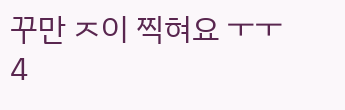꾸만 ㅈ이 찍혀요 ㅜㅜ 4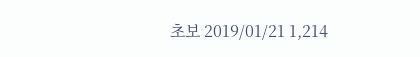초보 2019/01/21 1,214